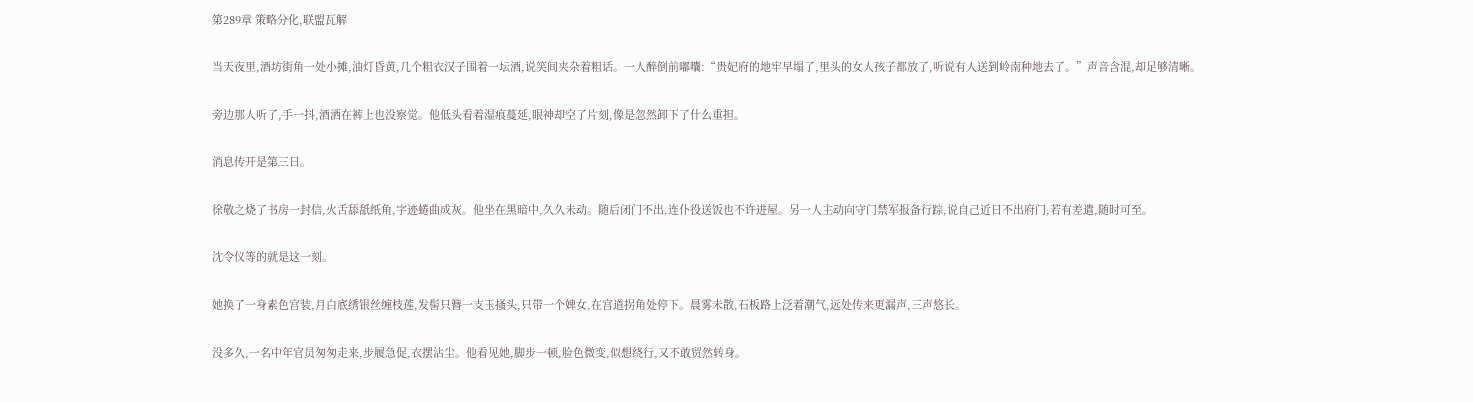第289章 策略分化,联盟瓦解

当天夜里,酒坊街角一处小摊,油灯昏黄,几个粗衣汉子围着一坛酒,说笑间夹杂着粗话。一人醉倒前嘟囔:“贵妃府的地牢早塌了,里头的女人孩子都放了,听说有人送到岭南种地去了。”声音含混,却足够清晰。

旁边那人听了,手一抖,酒洒在裤上也没察觉。他低头看着湿痕蔓延,眼神却空了片刻,像是忽然卸下了什么重担。

消息传开是第三日。

徐敬之烧了书房一封信,火舌舔舐纸角,字迹蜷曲成灰。他坐在黑暗中,久久未动。随后闭门不出,连仆役送饭也不许进屋。另一人主动向守门禁军报备行踪,说自己近日不出府门,若有差遣,随时可至。

沈令仪等的就是这一刻。

她换了一身素色宫装,月白底绣银丝缠枝莲,发髻只簪一支玉搔头,只带一个婢女,在宫道拐角处停下。晨雾未散,石板路上泛着潮气,远处传来更漏声,三声悠长。

没多久,一名中年官员匆匆走来,步履急促,衣摆沾尘。他看见她,脚步一顿,脸色微变,似想绕行,又不敢贸然转身。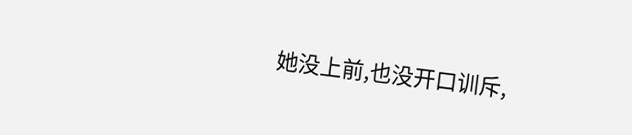她没上前,也没开口训斥,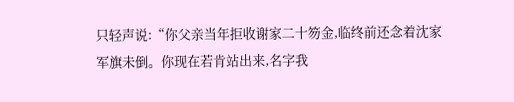只轻声说:“你父亲当年拒收谢家二十笏金,临终前还念着沈家军旗未倒。你现在若肯站出来,名字我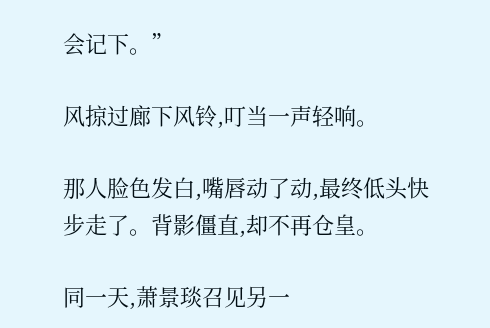会记下。”

风掠过廊下风铃,叮当一声轻响。

那人脸色发白,嘴唇动了动,最终低头快步走了。背影僵直,却不再仓皇。

同一天,萧景琰召见另一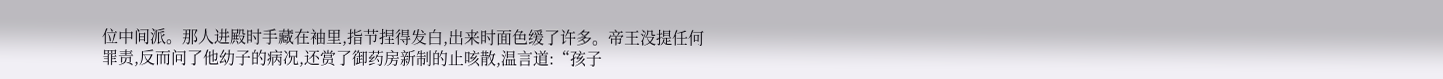位中间派。那人进殿时手藏在袖里,指节捏得发白,出来时面色缓了许多。帝王没提任何罪责,反而问了他幼子的病况,还赏了御药房新制的止咳散,温言道:“孩子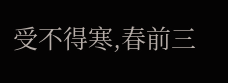受不得寒,春前三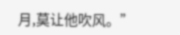月,莫让他吹风。”